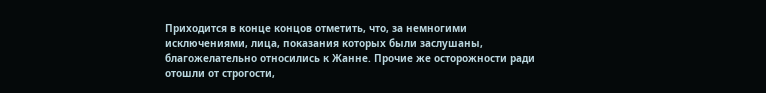Приходится в конце концов отметить, что, за немногими исключениями, лица, показания которых были заслушаны, благожелательно относились к Жанне. Прочие же осторожности ради отошли от строгости,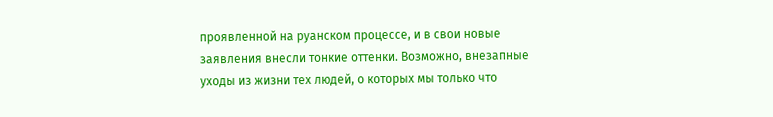проявленной на руанском процессе, и в свои новые заявления внесли тонкие оттенки. Возможно, внезапные уходы из жизни тех людей, о которых мы только что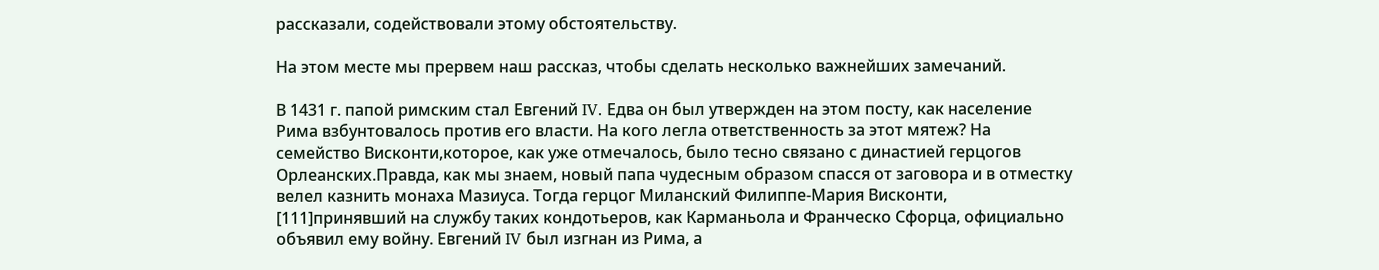рассказали, содействовали этому обстоятельству.

На этом месте мы прервем наш рассказ, чтобы сделать несколько важнейших замечаний.

В 1431 г. папой римским стал Евгений IV. Едва он был утвержден на этом посту, как население Рима взбунтовалось против его власти. На кого легла ответственность за этот мятеж? На семейство Висконти,которое, как уже отмечалось, было тесно связано с династией герцогов Орлеанских.Правда, как мы знаем, новый папа чудесным образом спасся от заговора и в отместку велел казнить монаха Мазиуса. Тогда герцог Миланский Филиппе-Мария Висконти, [111]принявший на службу таких кондотьеров, как Карманьола и Франческо Сфорца, официально объявил ему войну. Евгений IV был изгнан из Рима, а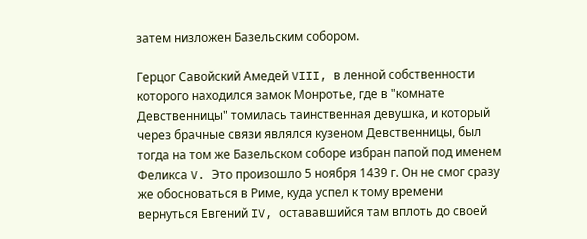затем низложен Базельским собором.

Герцог Савойский Амедей VIII, в ленной собственности которого находился замок Монротье, где в "комнате Девственницы" томилась таинственная девушка, и который через брачные связи являлся кузеном Девственницы, был тогда на том же Базельском соборе избран папой под именем Феликса V. Это произошло 5 ноября 1439 г. Он не смог сразу же обосноваться в Риме, куда успел к тому времени вернуться Евгений IV, остававшийся там вплоть до своей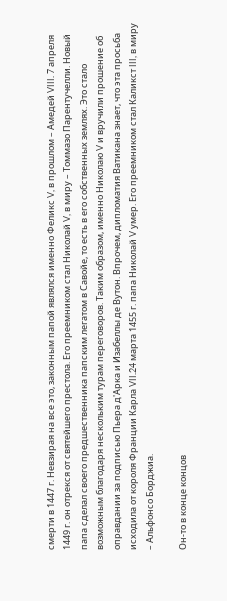смерти в 1447 г. Невзирая на все это, законным папой являлся именно Феликс V, в прошлом – Амедей VIII. 7 апреля 1449 г. он отрекся от святейшего престола. Его преемником стал Николай V, в миру – Томмазо Парентучелли. Новый папа сделал своего предшественника папским легатом в Савойе, то есть в его собственных землях. Это стало возможным благодаря нескольким турам переговоров. Таким образом, именно Николаю V и вручили прошение об оправдании за подписью Пьера д'Арка и Изабеллы де Вутон. Впрочем, дипломатия Ватикана знает, что эта просьба исходила от короля Франции Карла VII.24 марта 1455 г. папа Николай V умер. Его преемником стал Каликст III, в миру – Альфонсо Борджиа.

Он-то в конце концов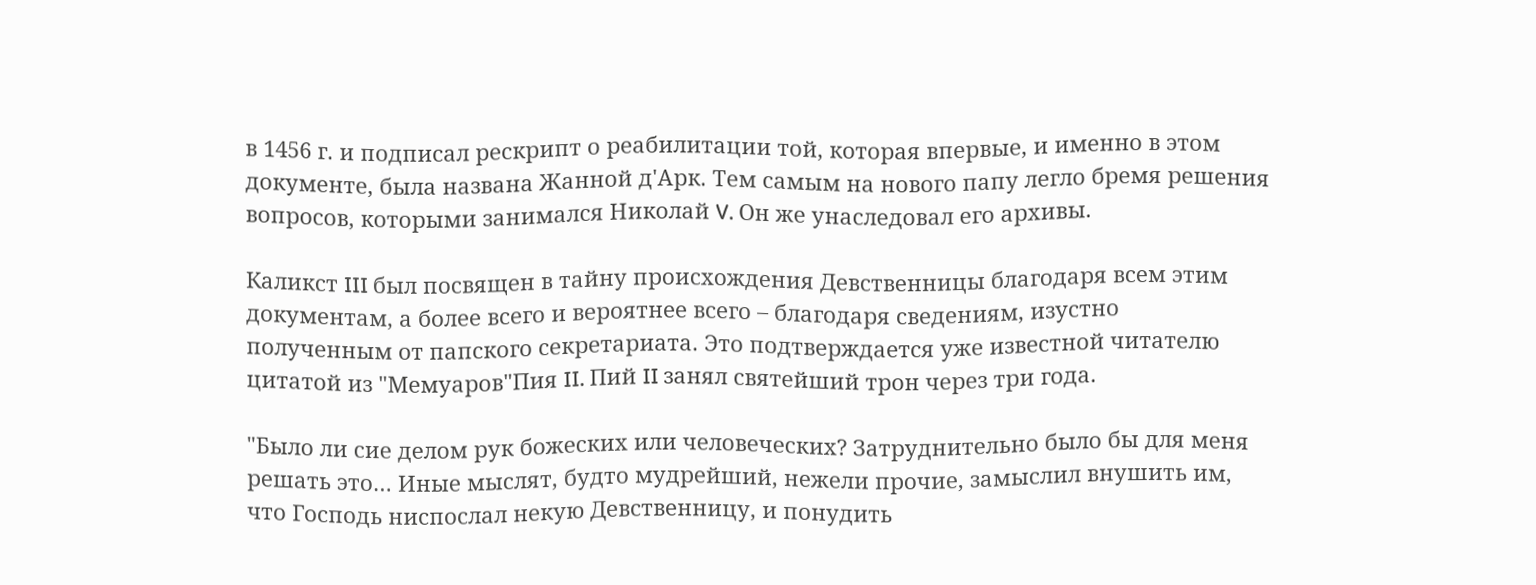в 1456 г. и подписал рескрипт о реабилитации той, которая впервые, и именно в этом документе, была названа Жанной д'Арк. Тем самым на нового папу легло бремя решения вопросов, которыми занимался Николай V. Он же унаследовал его архивы.

Каликст III был посвящен в тайну происхождения Девственницы благодаря всем этим документам, а более всего и вероятнее всего – благодаря сведениям, изустно полученным от папского секретариата. Это подтверждается уже известной читателю цитатой из "Мемуаров"Пия II. Пий II занял святейший трон через три года.

"Было ли сие делом рук божеских или человеческих? Затруднительно было бы для меня решать это… Иные мыслят, будто мудрейший, нежели прочие, замыслил внушить им, что Господь ниспослал некую Девственницу, и понудить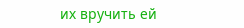их вручить ей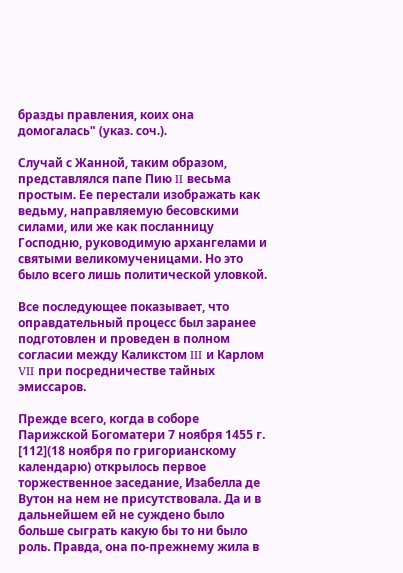бразды правления, коих она домогалась" (указ. соч.).

Случай с Жанной, таким образом, представлялся папе Пию II весьма простым. Ее перестали изображать как ведьму, направляемую бесовскими силами, или же как посланницу Господню, руководимую архангелами и святыми великомученицами. Но это было всего лишь политической уловкой.

Все последующее показывает, что оправдательный процесс был заранее подготовлен и проведен в полном согласии между Каликстом III и Карлом VII при посредничестве тайных эмиссаров.

Прежде всего, когда в соборе Парижской Богоматери 7 ноября 1455 г. [112](18 ноября по григорианскому календарю) открылось первое торжественное заседание, Изабелла де Вутон на нем не присутствовала. Да и в дальнейшем ей не суждено было больше сыграть какую бы то ни было роль. Правда, она по-прежнему жила в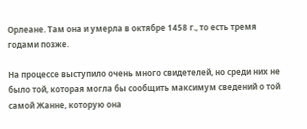Орлеане. Там она и умерла в октябре 1458 г., то есть тремя годами позже.

На процессе выступило очень много свидетелей, но среди них не было той, которая могла бы сообщить максимум сведений о той самой Жанне, которую она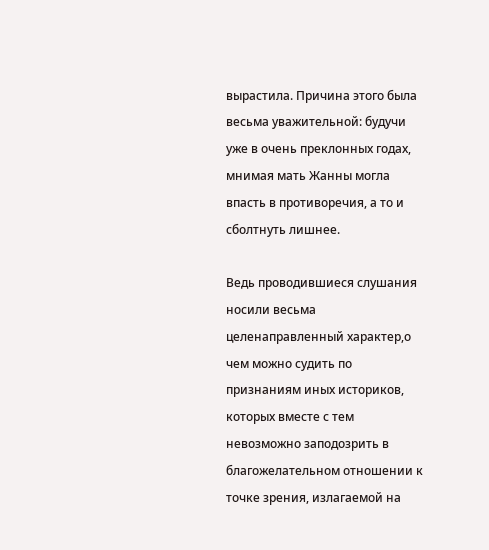вырастила. Причина этого была весьма уважительной: будучи уже в очень преклонных годах, мнимая мать Жанны могла впасть в противоречия, а то и сболтнуть лишнее.

Ведь проводившиеся слушания носили весьма целенаправленный характер,о чем можно судить по признаниям иных историков, которых вместе с тем невозможно заподозрить в благожелательном отношении к точке зрения, излагаемой на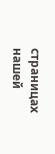страницах нашей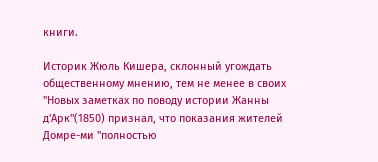книги.

Историк Жюль Кишера, склонный угождать общественному мнению, тем не менее в своих "Новых заметках по поводу истории Жанны д'Арк"(1850) признал, что показания жителей Домре-ми "полностью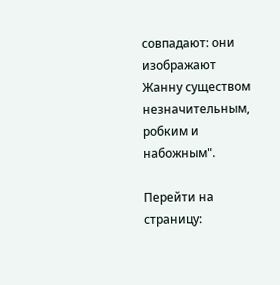совпадают: они изображают Жанну существом незначительным, робким и набожным".

Перейти на страницу: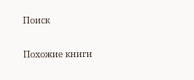Поиск

Похожие книги